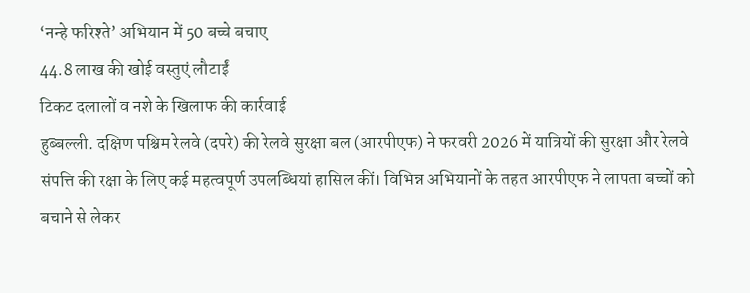‘नन्हे फरिश्ते’ अभियान में 50 बच्चे बचाए
44.8 लाख की खोई वस्तुएं लौटाईं
टिकट दलालों व नशे के खिलाफ की कार्रवाई
हुब्बल्ली. दक्षिण पश्चिम रेलवे (दपरे) की रेलवे सुरक्षा बल (आरपीएफ) ने फरवरी 2026 में यात्रियों की सुरक्षा और रेलवे संपत्ति की रक्षा के लिए कई महत्वपूर्ण उपलब्धियां हासिल कीं। विभिन्न अभियानों के तहत आरपीएफ ने लापता बच्चों को बचाने से लेकर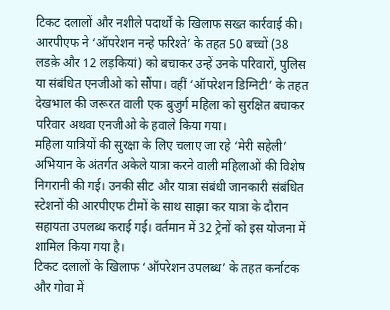टिकट दलालों और नशीले पदार्थों के खिलाफ सख्त कार्रवाई की।
आरपीएफ ने ‘ऑपरेशन नन्हे फरिश्ते’ के तहत 50 बच्चों (38 लडक़े और 12 लड़कियां) को बचाकर उन्हें उनके परिवारों, पुलिस या संबंधित एनजीओ को सौंपा। वहीं ‘ऑपरेशन डिग्निटी’ के तहत देखभाल की जरूरत वाली एक बुजुर्ग महिला को सुरक्षित बचाकर परिवार अथवा एनजीओ के हवाले किया गया।
महिला यात्रियों की सुरक्षा के लिए चलाए जा रहे ‘मेरी सहेली’ अभियान के अंतर्गत अकेले यात्रा करने वाली महिलाओं की विशेष निगरानी की गई। उनकी सीट और यात्रा संबंधी जानकारी संबंधित स्टेशनों की आरपीएफ टीमों के साथ साझा कर यात्रा के दौरान सहायता उपलब्ध कराई गई। वर्तमान में 32 ट्रेनों को इस योजना में शामिल किया गया है।
टिकट दलालों के खिलाफ ‘ऑपरेशन उपलब्ध’ के तहत कर्नाटक और गोवा में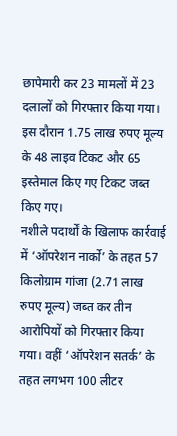छापेमारी कर 23 मामलों में 23 दलालों को गिरफ्तार किया गया। इस दौरान 1.75 लाख रुपए मूल्य के 48 लाइव टिकट और 65 इस्तेमाल किए गए टिकट जब्त किए गए।
नशीले पदार्थों के खिलाफ कार्रवाई में ‘ऑपरेशन नार्को’ के तहत 57 किलोग्राम गांजा (2.71 लाख रुपए मूल्य) जब्त कर तीन आरोपियों को गिरफ्तार किया गया। वहीं ‘ऑपरेशन सतर्क’ के तहत लगभग 100 लीटर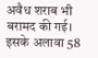अवैध शराब भी बरामद की गई।
इसके अलावा 58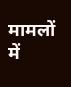मामलों में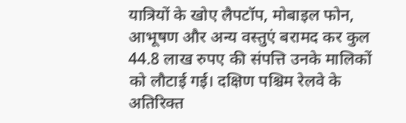यात्रियों के खोए लैपटॉप, मोबाइल फोन, आभूषण और अन्य वस्तुएं बरामद कर कुल 44.8 लाख रुपए की संपत्ति उनके मालिकों को लौटाई गई। दक्षिण पश्चिम रेलवे के अतिरिक्त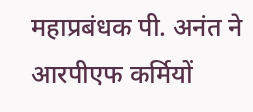महाप्रबंधक पी. अनंत ने आरपीएफ कर्मियों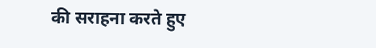की सराहना करते हुए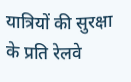यात्रियों की सुरक्षा के प्रति रेलवे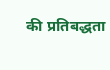की प्रतिबद्धता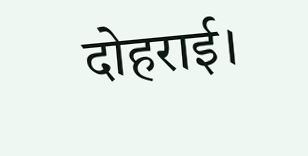दोहराई।